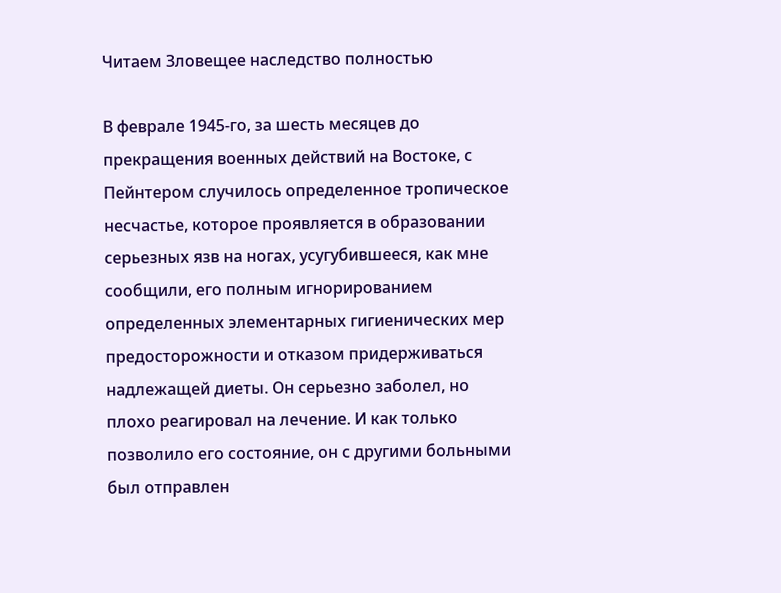Читаем Зловещее наследство полностью

В феврале 1945-го, за шесть месяцев до прекращения военных действий на Востоке, с Пейнтером случилось определенное тропическое несчастье, которое проявляется в образовании серьезных язв на ногах, усугубившееся, как мне сообщили, его полным игнорированием определенных элементарных гигиенических мер предосторожности и отказом придерживаться надлежащей диеты. Он серьезно заболел, но плохо реагировал на лечение. И как только позволило его состояние, он с другими больными был отправлен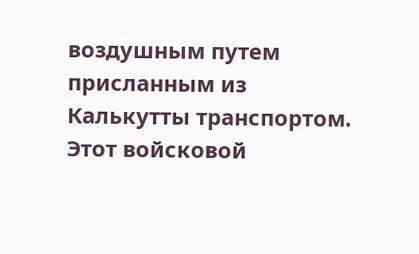воздушным путем присланным из Калькутты транспортом. Этот войсковой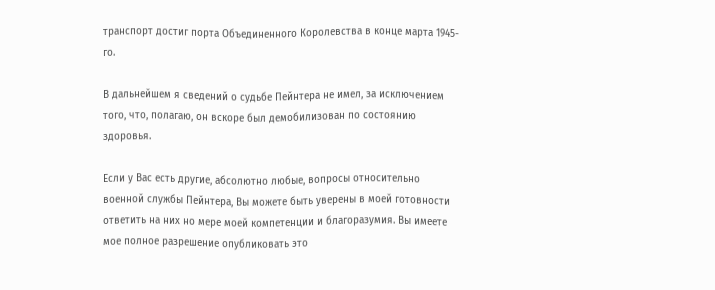транспорт достиг порта Объединенного Королевства в конце марта 1945-го.

В дальнейшем я сведений о судьбе Пейнтера не имел, за исключением того, что, полагаю, он вскоре был демобилизован по состоянию здоровья.

Если у Вас есть другие, абсолютно любые, вопросы относительно военной службы Пейнтера, Вы можете быть уверены в моей готовности ответить на них но мере моей компетенции и благоразумия. Вы имеете мое полное разрешение опубликовать это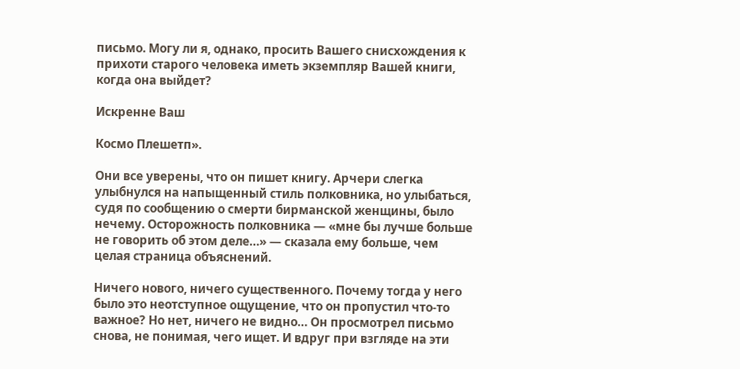письмо. Могу ли я, однако, просить Вашего снисхождения к прихоти старого человека иметь экземпляр Вашей книги, когда она выйдет?

Искренне Ваш

Космо Плешетп».

Они все уверены, что он пишет книгу. Арчери слегка улыбнулся на напыщенный стиль полковника, но улыбаться, судя по сообщению о смерти бирманской женщины, было нечему. Осторожность полковника — «мне бы лучше больше не говорить об этом деле…» — сказала ему больше, чем целая страница объяснений.

Ничего нового, ничего существенного. Почему тогда у него было это неотступное ощущение, что он пропустил что-то важное? Но нет, ничего не видно… Он просмотрел письмо снова, не понимая, чего ищет. И вдруг при взгляде на эти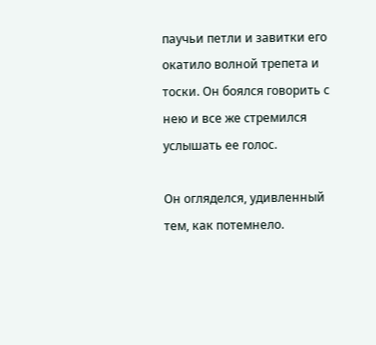паучьи петли и завитки его окатило волной трепета и тоски. Он боялся говорить с нею и все же стремился услышать ее голос.

Он огляделся, удивленный тем, как потемнело.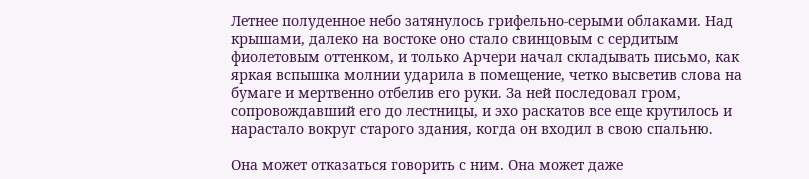Летнее полуденное небо затянулось грифельно-серыми облаками. Над крышами, далеко на востоке оно стало свинцовым с сердитым фиолетовым оттенком, и только Арчери начал складывать письмо, как яркая вспышка молнии ударила в помещение, четко высветив слова на бумаге и мертвенно отбелив его руки. За ней последовал гром, сопровождавший его до лестницы, и эхо раскатов все еще крутилось и нарастало вокруг старого здания, когда он входил в свою спальню.

Она может отказаться говорить с ним. Она может даже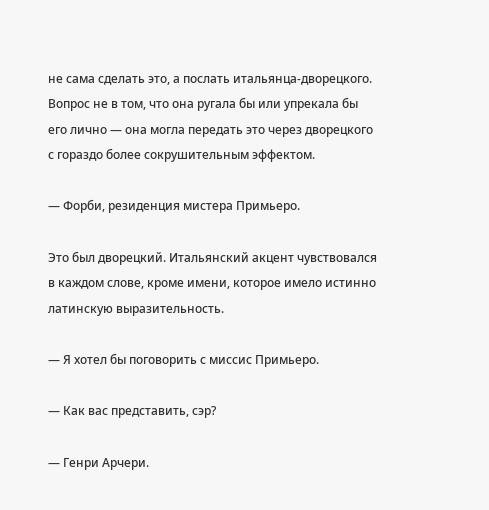не сама сделать это, а послать итальянца-дворецкого. Вопрос не в том, что она ругала бы или упрекала бы его лично — она могла передать это через дворецкого с гораздо более сокрушительным эффектом.

— Форби, резиденция мистера Примьеро.

Это был дворецкий. Итальянский акцент чувствовался в каждом слове, кроме имени, которое имело истинно латинскую выразительность.

— Я хотел бы поговорить с миссис Примьеро.

— Как вас представить, сэр?

— Генри Арчери.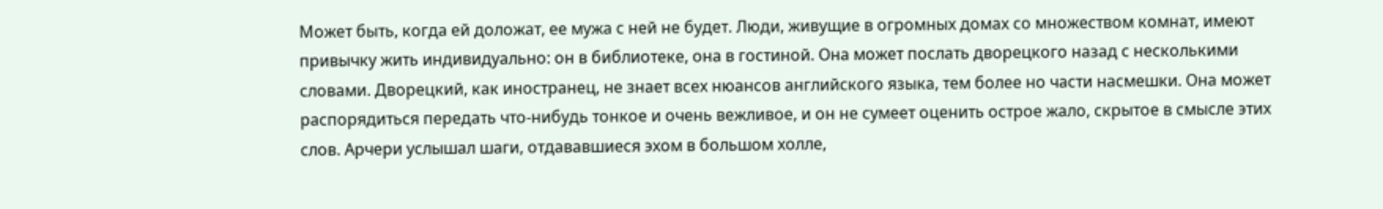Может быть, когда ей доложат, ее мужа с ней не будет. Люди, живущие в огромных домах со множеством комнат, имеют привычку жить индивидуально: он в библиотеке, она в гостиной. Она может послать дворецкого назад с несколькими словами. Дворецкий, как иностранец, не знает всех нюансов английского языка, тем более но части насмешки. Она может распорядиться передать что-нибудь тонкое и очень вежливое, и он не сумеет оценить острое жало, скрытое в смысле этих слов. Арчери услышал шаги, отдававшиеся эхом в большом холле,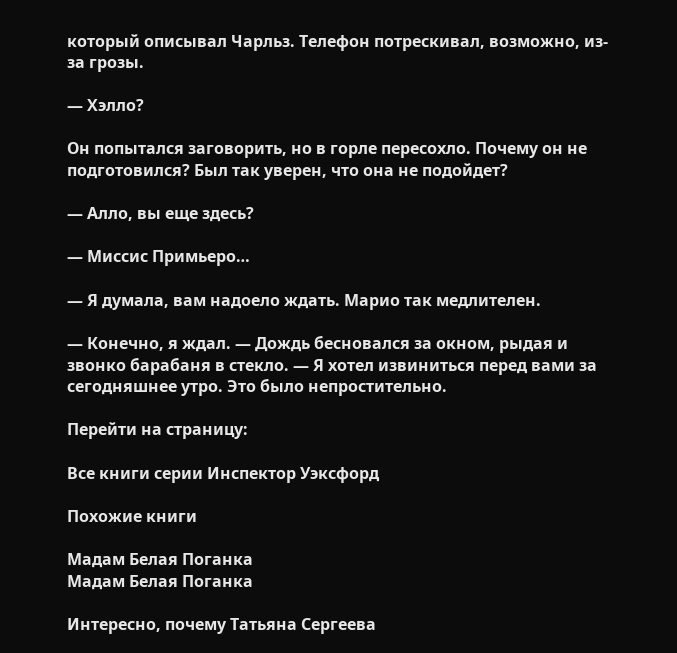который описывал Чарльз. Телефон потрескивал, возможно, из-за грозы.

— Хэлло?

Он попытался заговорить, но в горле пересохло. Почему он не подготовился? Был так уверен, что она не подойдет?

— Алло, вы еще здесь?

— Миссис Примьеро…

— Я думала, вам надоело ждать. Марио так медлителен.

— Конечно, я ждал. — Дождь бесновался за окном, рыдая и звонко барабаня в стекло. — Я хотел извиниться перед вами за сегодняшнее утро. Это было непростительно.

Перейти на страницу:

Все книги серии Инспектор Уэксфорд

Похожие книги

Мадам Белая Поганка
Мадам Белая Поганка

Интересно, почему Татьяна Сергеева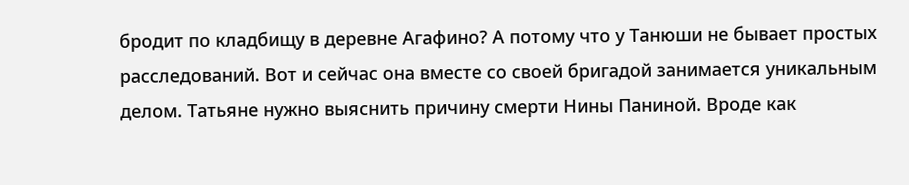бродит по кладбищу в деревне Агафино? А потому что у Танюши не бывает простых расследований. Вот и сейчас она вместе со своей бригадой занимается уникальным делом. Татьяне нужно выяснить причину смерти Нины Паниной. Вроде как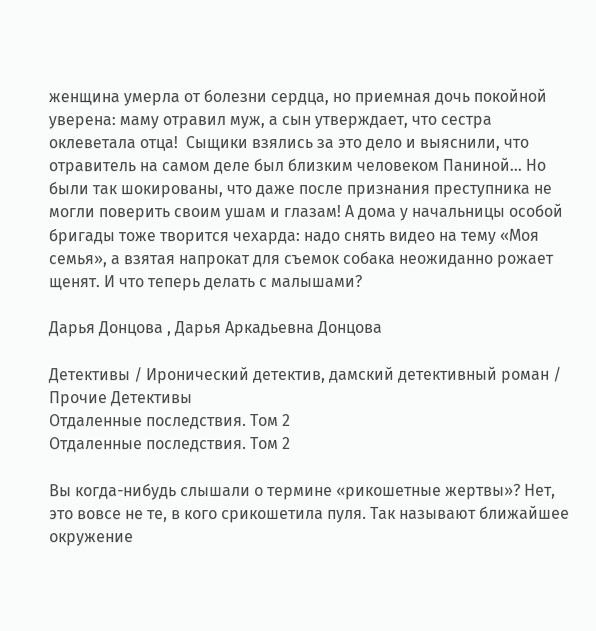женщина умерла от болезни сердца, но приемная дочь покойной уверена: маму отравил муж, а сын утверждает, что сестра оклеветала отца!  Сыщики взялись за это дело и выяснили, что отравитель на самом деле был близким человеком Паниной… Но были так шокированы, что даже после признания преступника не могли поверить своим ушам и глазам! А дома у начальницы особой бригады тоже творится чехарда: надо снять видео на тему «Моя семья», а взятая напрокат для съемок собака неожиданно рожает щенят. И что теперь делать с малышами?

Дарья Донцова , Дарья Аркадьевна Донцова

Детективы / Иронический детектив, дамский детективный роман / Прочие Детективы
Отдаленные последствия. Том 2
Отдаленные последствия. Том 2

Вы когда-нибудь слышали о термине «рикошетные жертвы»? Нет, это вовсе не те, в кого срикошетила пуля. Так называют ближайшее окружение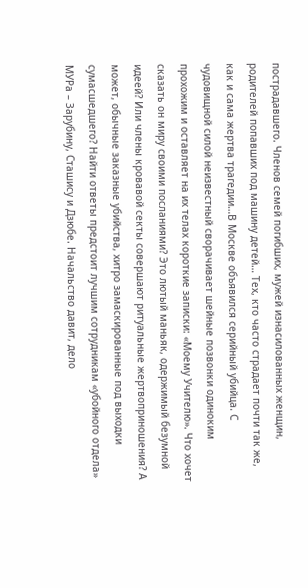пострадавшего. Членов семей погибших, мужей изнасилованных женщин, родителей попавших под машину детей… Тех, кто часто страдает почти так же, как и сама жертва трагедии…В Москве объявился серийный убийца. С чудовищной силой неизвестный сворачивает шейные позвонки одиноким прохожим и оставляет на их телах короткие записки: «Моему Учителю». Что хочет сказать он миру своими посланиями? Это лютый маньяк, одержимый безумной идеей? Или члены кровавой секты совершают ритуальные жертвоприношения? А может, обычные заказные убийства, хитро замаскированные под выходки сумасшедшего? Найти ответы предстоит лучшим сотрудникам «убойного отдела» МУРа – Зарубину, Сташису и Дзюбе. Начальство давит, дело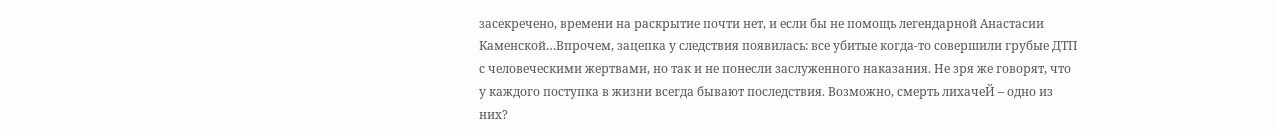засекречено, времени на раскрытие почти нет, и если бы не помощь легендарной Анастасии Каменской…Впрочем, зацепка у следствия появилась: все убитые когда-то совершили грубые ДТП с человеческими жертвами, но так и не понесли заслуженного наказания. Не зря же говорят, что у каждого поступка в жизни всегда бывают последствия. Возможно, смерть лихачеЙ – одно из них?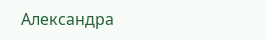Александра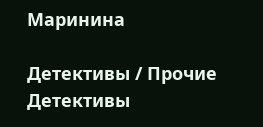Маринина

Детективы / Прочие Детективы